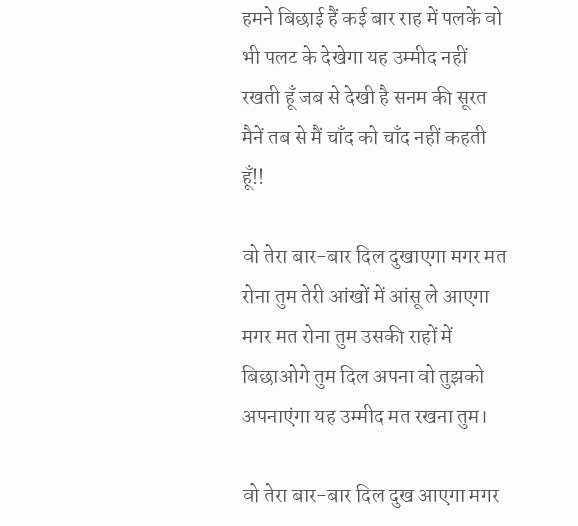हमने बिछाई हैं कई बार राह में पलकें वो भी पलट के देखेगा यह उम्मीद नहीं रखती हूँ जब से देखी है सनम की सूरत मैनें तब से मैं चाँद को चाँद नहीं कहती हूँ!!

वो तेरा बार-बार दिल दुखाएगा मगर मत रोना तुम तेरी आंखों में आंसू ले आएगा मगर मत रोना तुम उसकी राहों में बिछाओगे तुम दिल अपना वो तुझको अपनाएंगा यह उम्मीद मत रखना तुम।

वो तेरा बार-बार दिल दुख आएगा मगर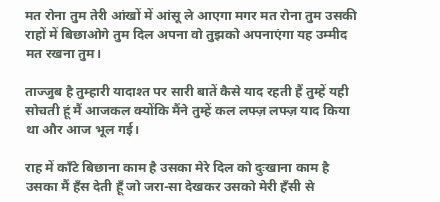मत रोना तुम तेरी आंखों में आंसू ले आएगा मगर मत रोना तुम उसकी राहों में बिछाओगे तुम दिल अपना वो तुझको अपनाएंगा यह उम्मीद मत रखना तुम।

ताज्जुब है तुम्हारी यादाश्त पर सारी बातें कैसे याद रहती हैं तुम्हें यही सोचती हूं मैं आजकल क्योंकि मैंने तुम्हें कल लफ्ज़ लफ्ज़ याद किया था और आज भूल गई।

राह में काँटे बिछाना काम है उसका मेरे दिल को दुःखाना काम है उसका मैं हँस देती हूँ जो जरा-सा देखकर उसको मेरी हँसी से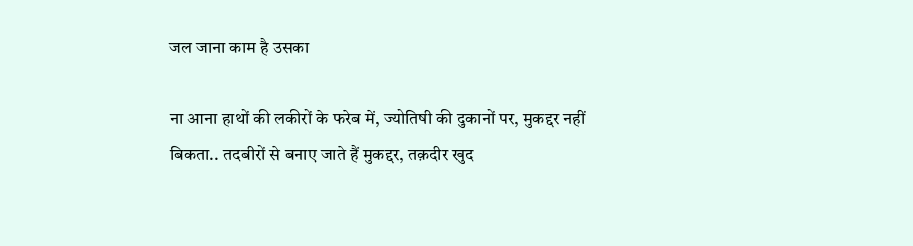जल जाना काम है उसका

ना आना हाथों की लकीरों के फरेब में, ज्योतिषी की दुकानों पर, मुकद्दर नहीं बिकता.. तदबीरों से बनाए जाते हैं मुकद्दर, तक़दीर खुद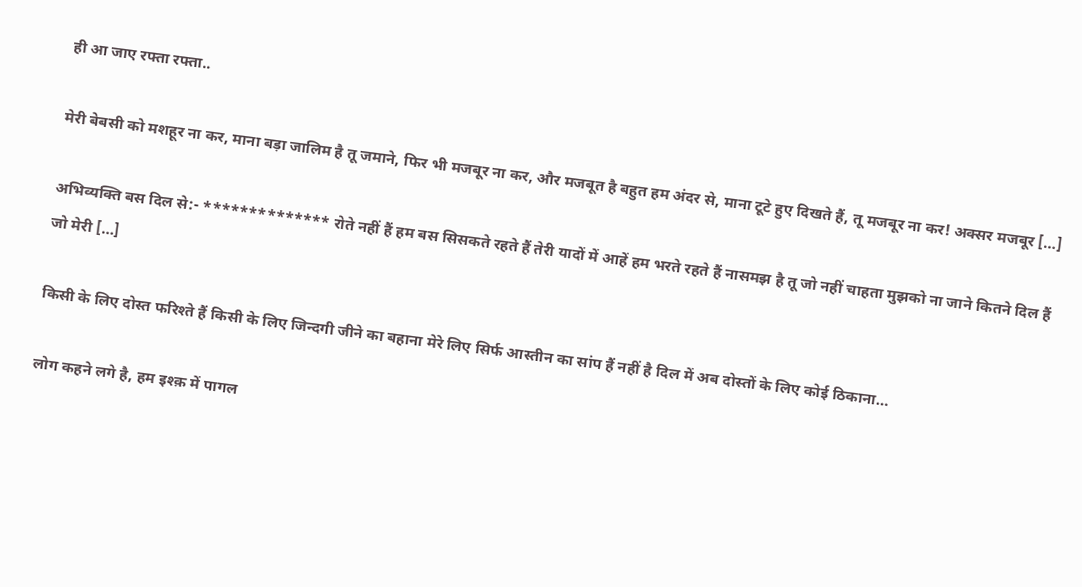ही आ जाए रफ्ता रफ्ता..

मेरी बेबसी को मशहूर ना कर, माना बड़ा जालिम है तू जमाने, फिर भी मजबूर ना कर, और मजबूत है बहुत हम अंदर से, माना टूटे हुए दिखते हैं, तू मजबूर ना कर! अक्सर मजबूर […]

अभिव्यक्ति बस दिल से:- ************** रोते नहीं हैं हम बस सिसकते रहते हैं तेरी यादों में आहें हम भरते रहते हैं नासमझ है तू जो नहीं चाहता मुझको ना जाने कितने दिल हैं जो मेरी […]

किसी के लिए दोस्त फरिश्ते हैं किसी के लिए जिन्दगी जीने का बहाना मेरे लिए सिर्फ आस्तीन का सांप हैं नहीं है दिल में अब दोस्तों के लिए कोई ठिकाना…

लोग कहने लगे है, हम इश्क़ में पागल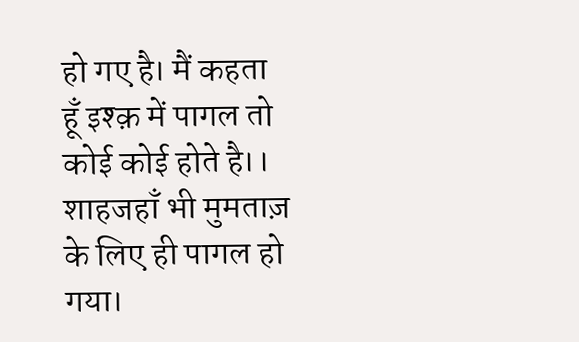हो गए है। मैं कहता हूँ इश्क़ में पागल तो कोई कोई होते है।। शाहजहाँ भी मुमताज़ के लिए ही पागल हो गया।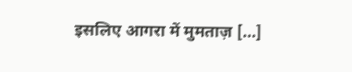इसलिए आगरा में मुमताज़ […]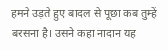हमने उड़ते हुए बादल से पूछा कब तुम्हें बरसना है। उसने कहा नादान यह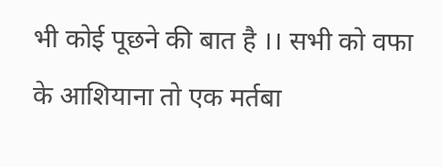भी कोई पूछने की बात है ।। सभी को वफा के आशियाना तो एक मर्तबा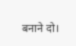बनाने दो।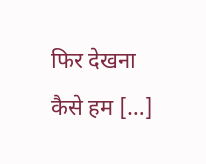फिर देखना कैसे हम […]